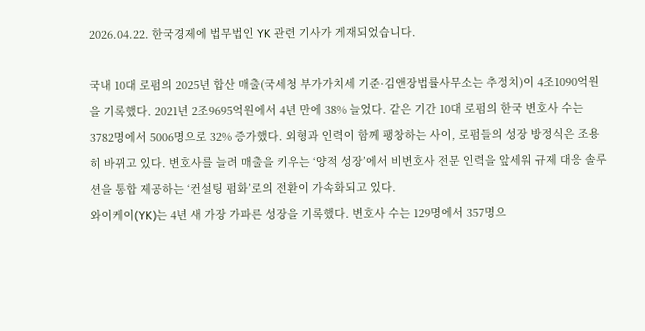2026.04.22. 한국경제에 법무법인 YK 관련 기사가 게재되었습니다.

국내 10대 로펌의 2025년 합산 매출(국세청 부가가치세 기준·김앤장법률사무소는 추정치)이 4조1090억원을 기록했다. 2021년 2조9695억원에서 4년 만에 38% 늘었다. 같은 기간 10대 로펌의 한국 변호사 수는 3782명에서 5006명으로 32% 증가했다. 외형과 인력이 함께 팽창하는 사이, 로펌들의 성장 방정식은 조용히 바뀌고 있다. 변호사를 늘려 매출을 키우는 ‘양적 성장’에서 비변호사 전문 인력을 앞세워 규제 대응 솔루션을 통합 제공하는 ‘컨설팅 펌화’로의 전환이 가속화되고 있다.
와이케이(YK)는 4년 새 가장 가파른 성장을 기록했다. 변호사 수는 129명에서 357명으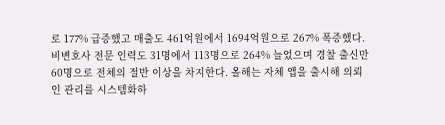로 177% 급증했고 매출도 461억원에서 1694억원으로 267% 폭증했다. 비변호사 전문 인력도 31명에서 113명으로 264% 늘었으며 경찰 출신만 60명으로 전체의 절반 이상을 차지한다. 올해는 자체 앱을 출시해 의뢰인 관리를 시스템화하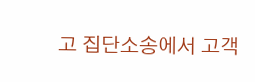고 집단소송에서 고객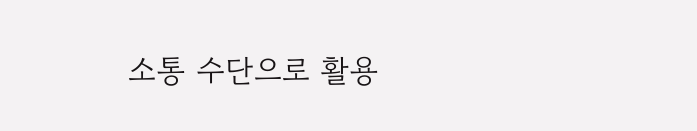소통 수단으로 활용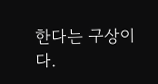한다는 구상이다.